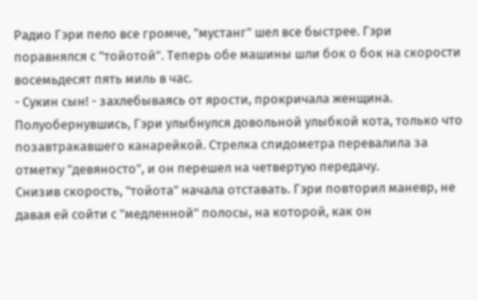Радио Гэри пело все громче, "мустанг" шел все быстрее. Гэри поравнялся с "тойотой". Теперь обе машины шли бок о бок на скорости восемьдесят пять миль в час.
- Сукин сын! - захлебываясь от ярости, прокричала женщина.
Полуобернувшись, Гэри улыбнулся довольной улыбкой кота, только что позавтракавшего канарейкой. Стрелка спидометра перевалила за отметку "девяносто", и он перешел на четвертую передачу.
Снизив скорость, "тойота" начала отставать. Гэри повторил маневр, не давая ей сойти с "медленной" полосы, на которой, как он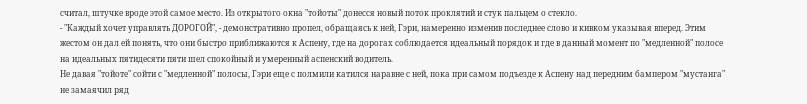считал, штучке вроде этой самое место. Из открытого окна "тойоты" донесся новый поток проклятий и стук пальцем о стекло.
- "Каждый хочет управлять ДОРОГОЙ", - демонстративно пропел, обращаясь к ней, Гэри, намеренно изменив последнее слово и кивком указывая вперед. Этим жестом он дал ей понять, что они быстро приближаются к Аспену, где на дорогах соблюдается идеальный порядок и где в данный момент по "медленной" полосе на идеальных пятидесяти пяти шел спокойный и умеренный аспенский водитель.
Не давая "тойоте" сойти с "медленной" полосы, Гэри еще с полмили катился наравне с ней, пока при самом подъезде к Аспену над передним бампером "мустанга" не замаячил ряд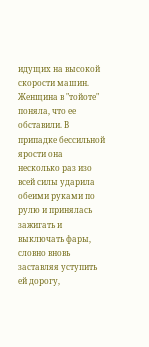идущих на высокой скорости машин. Женщина в "тойоте" поняла, что ее обставили. В припадке бессильной ярости она несколько раз изо всей силы ударила обеими руками по рулю и принялась зажигать и выключать фары, словно вновь заставляя уступить ей дорогу,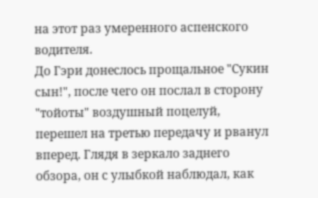на этот раз умеренного аспенского водителя.
До Гэри донеслось прощальное "Сукин сын!", после чего он послал в сторону "тойоты" воздушный поцелуй, перешел на третью передачу и рванул вперед. Глядя в зеркало заднего обзора, он с улыбкой наблюдал, как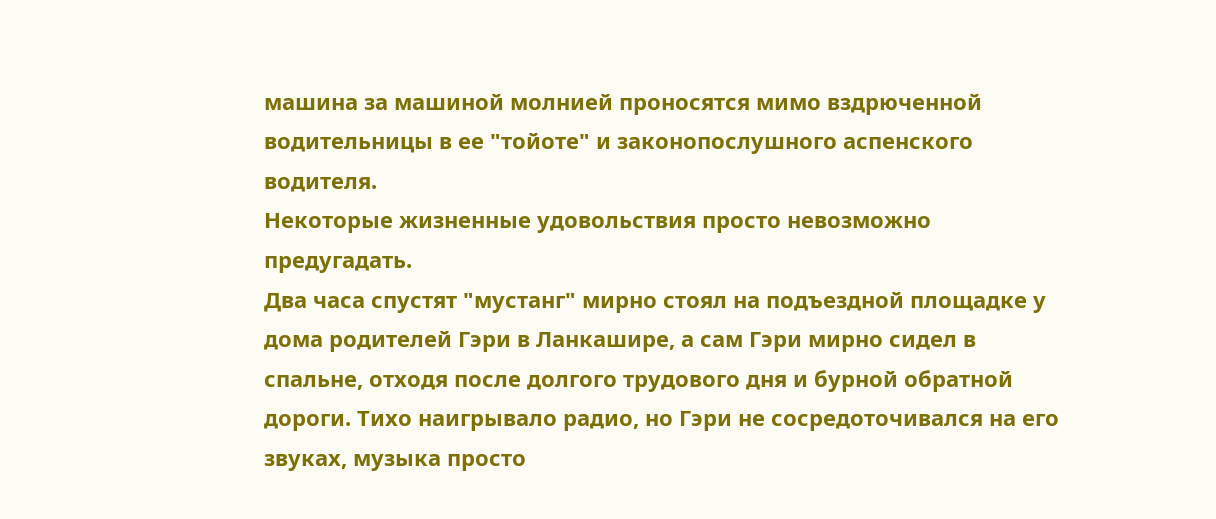машина за машиной молнией проносятся мимо вздрюченной водительницы в ее "тойоте" и законопослушного аспенского водителя.
Некоторые жизненные удовольствия просто невозможно предугадать.
Два часа спустят "мустанг" мирно стоял на подъездной площадке у дома родителей Гэри в Ланкашире, а сам Гэри мирно сидел в спальне, отходя после долгого трудового дня и бурной обратной дороги. Тихо наигрывало радио, но Гэри не сосредоточивался на его звуках, музыка просто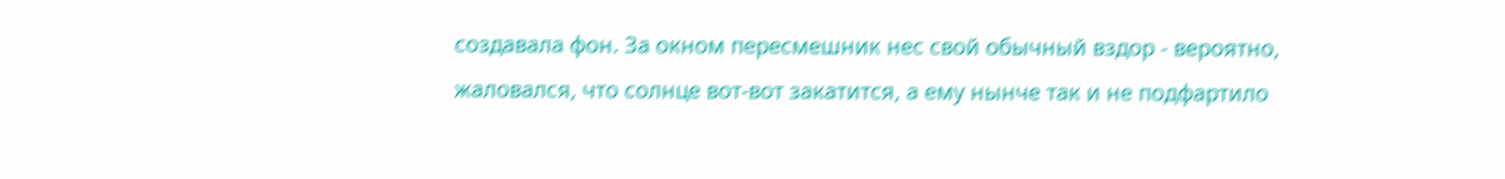создавала фон. За окном пересмешник нес свой обычный вздор - вероятно, жаловался, что солнце вот-вот закатится, а ему нынче так и не подфартило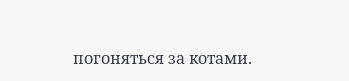погоняться за котами.